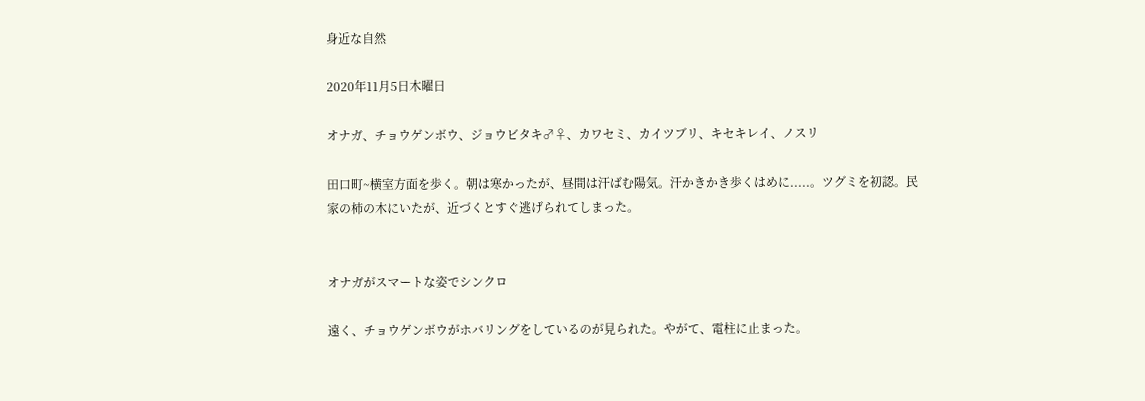身近な自然

2020年11月5日木曜日

オナガ、チョウゲンボウ、ジョウビタキ♂♀、カワセミ、カイツブリ、キセキレイ、ノスリ

田口町~横室方面を歩く。朝は寒かったが、昼間は汗ばむ陽気。汗かきかき歩くはめに.....。ツグミを初認。民家の柿の木にいたが、近づくとすぐ逃げられてしまった。


オナガがスマートな姿でシンクロ

遠く、チョウゲンボウがホバリングをしているのが見られた。やがて、電柱に止まった。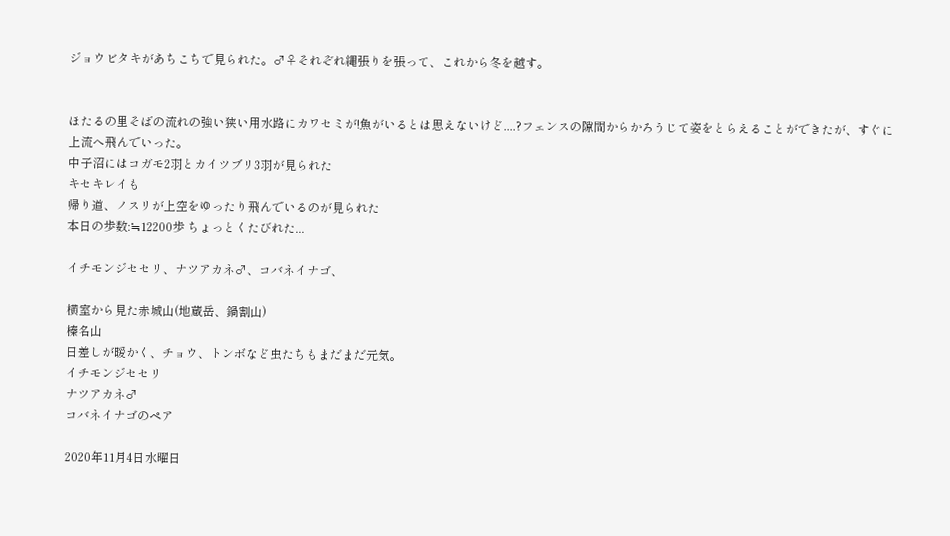ジョウビタキがあちこちで見られた。♂♀それぞれ縄張りを張って、これから冬を越す。


ほたるの里そばの流れの強い狭い用水路にカワセミが!魚がいるとは思えないけど....?フェンスの隙間からかろうじて姿をとらえることができたが、すぐに上流へ飛んでいった。
中子沼にはコガモ2羽とカイツブリ3羽が見られた
キセキレイも
帰り道、ノスリが上空をゆったり飛んでいるのが見られた
本日の歩数:≒12200歩 ちょっとくたびれた...

イチモンジセセリ、ナツアカネ♂、コバネイナゴ、

横室から見た赤城山(地蔵岳、鍋割山)
榛名山
日差しが暖かく、チョウ、トンボなど虫たちもまだまだ元気。
イチモンジセセリ
ナツアカネ♂
コバネイナゴのペア

2020年11月4日水曜日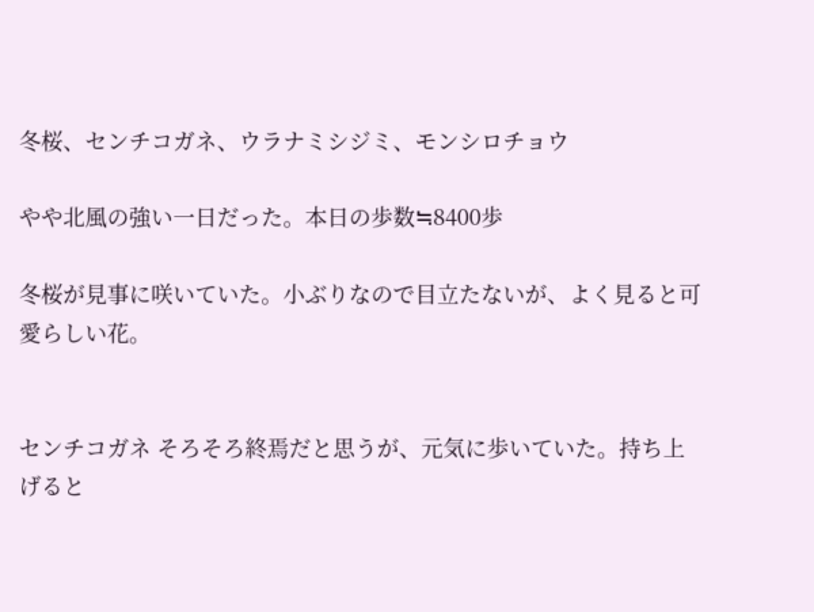冬桜、センチコガネ、ウラナミシジミ、モンシロチョウ

やや北風の強い一日だった。本日の歩数≒8400歩

冬桜が見事に咲いていた。小ぶりなので目立たないが、よく見ると可愛らしい花。


センチコガネ そろそろ終焉だと思うが、元気に歩いていた。持ち上げると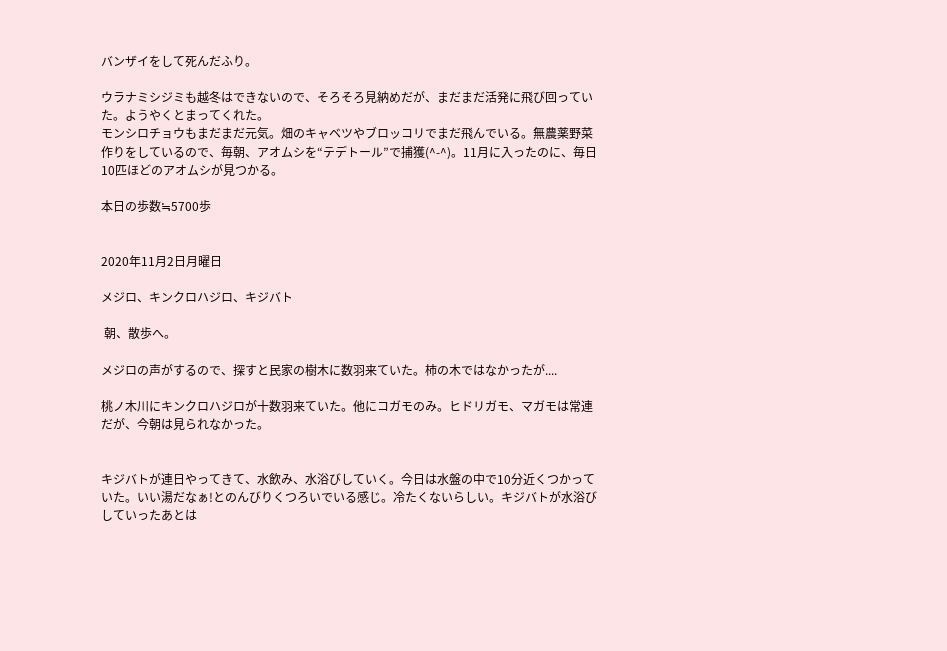バンザイをして死んだふり。

ウラナミシジミも越冬はできないので、そろそろ見納めだが、まだまだ活発に飛び回っていた。ようやくとまってくれた。
モンシロチョウもまだまだ元気。畑のキャベツやブロッコリでまだ飛んでいる。無農薬野菜作りをしているので、毎朝、アオムシを“テデトール”で捕獲(^-^)。11月に入ったのに、毎日10匹ほどのアオムシが見つかる。

本日の歩数≒5700歩


2020年11月2日月曜日

メジロ、キンクロハジロ、キジバト

 朝、散歩へ。

メジロの声がするので、探すと民家の樹木に数羽来ていた。柿の木ではなかったが....

桃ノ木川にキンクロハジロが十数羽来ていた。他にコガモのみ。ヒドリガモ、マガモは常連だが、今朝は見られなかった。


キジバトが連日やってきて、水飲み、水浴びしていく。今日は水盤の中で10分近くつかっていた。いい湯だなぁ!とのんびりくつろいでいる感じ。冷たくないらしい。キジバトが水浴びしていったあとは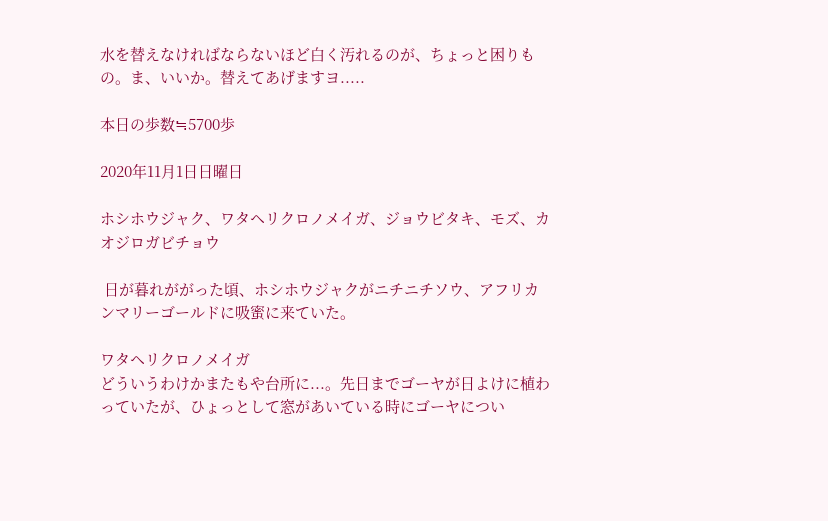水を替えなければならないほど白く汚れるのが、ちょっと困りもの。ま、いいか。替えてあげますヨ.....

本日の歩数≒5700歩

2020年11月1日日曜日

ホシホウジャク、ワタヘリクロノメイガ、ジョウビタキ、モズ、カオジロガビチョウ

 日が暮れががった頃、ホシホウジャクがニチニチソウ、アフリカンマリーゴールドに吸蜜に来ていた。

ワタヘリクロノメイガ
どういうわけかまたもや台所に...。先日までゴーヤが日よけに植わっていたが、ひょっとして窓があいている時にゴーヤについ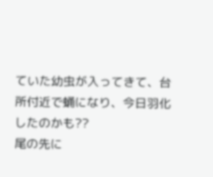ていた幼虫が入ってきて、台所付近で蛹になり、今日羽化したのかも??
尾の先に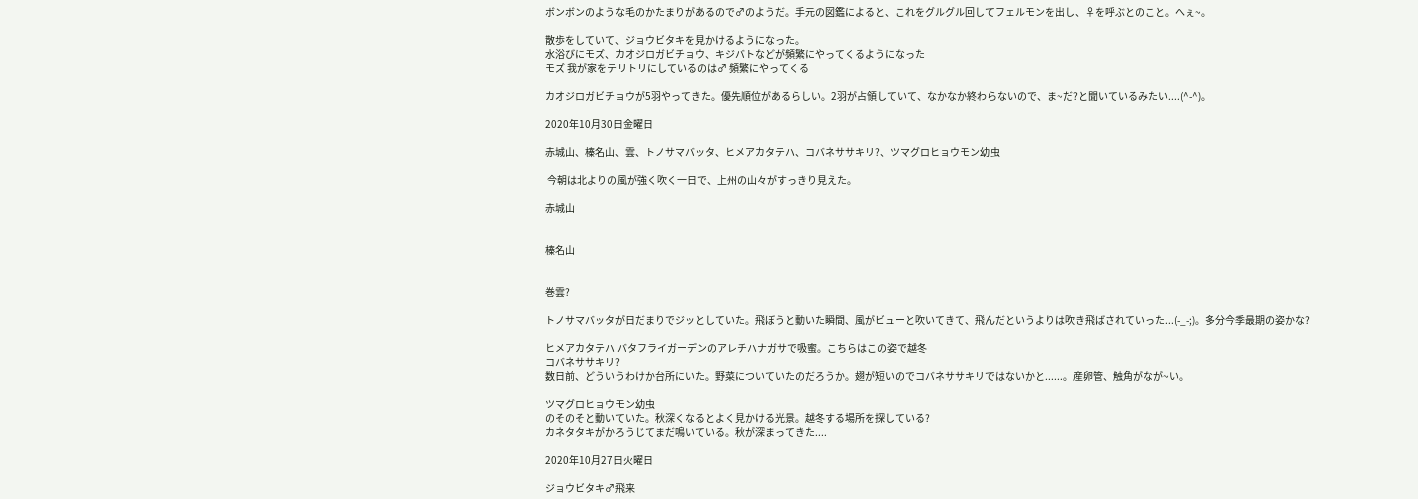ボンボンのような毛のかたまりがあるので♂のようだ。手元の図鑑によると、これをグルグル回してフェルモンを出し、♀を呼ぶとのこと。へぇ~。

散歩をしていて、ジョウビタキを見かけるようになった。
水浴びにモズ、カオジロガビチョウ、キジバトなどが頻繁にやってくるようになった
モズ 我が家をテリトリにしているのは♂ 頻繁にやってくる

カオジロガビチョウが5羽やってきた。優先順位があるらしい。2羽が占領していて、なかなか終わらないので、ま~だ?と聞いているみたい....(^-^)。

2020年10月30日金曜日

赤城山、榛名山、雲、トノサマバッタ、ヒメアカタテハ、コバネササキリ?、ツマグロヒョウモン幼虫

 今朝は北よりの風が強く吹く一日で、上州の山々がすっきり見えた。

赤城山


榛名山


巻雲?

トノサマバッタが日だまりでジッとしていた。飛ぼうと動いた瞬間、風がビューと吹いてきて、飛んだというよりは吹き飛ばされていった...(-_-;)。多分今季最期の姿かな?

ヒメアカタテハ バタフライガーデンのアレチハナガサで吸蜜。こちらはこの姿で越冬
コバネササキリ?
数日前、どういうわけか台所にいた。野菜についていたのだろうか。翅が短いのでコバネササキリではないかと......。産卵管、触角がなが~い。

ツマグロヒョウモン幼虫
のそのそと動いていた。秋深くなるとよく見かける光景。越冬する場所を探している?
カネタタキがかろうじてまだ鳴いている。秋が深まってきた....

2020年10月27日火曜日

ジョウビタキ♂飛来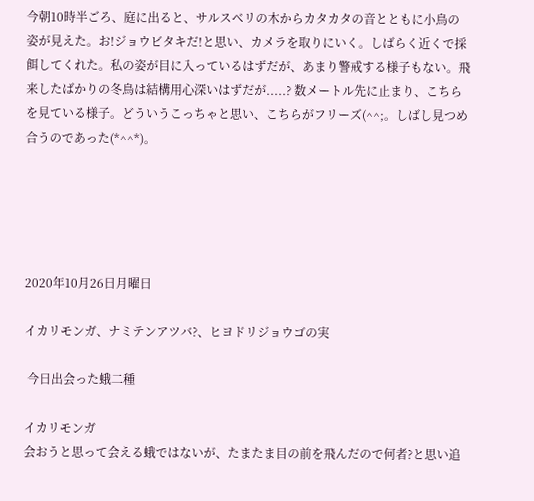今朝10時半ごろ、庭に出ると、サルスベリの木からカタカタの音とともに小鳥の姿が見えた。お!ジョウビタキだ!と思い、カメラを取りにいく。しばらく近くで採餌してくれた。私の姿が目に入っているはずだが、あまり警戒する様子もない。飛来したばかりの冬鳥は結構用心深いはずだが.....? 数メートル先に止まり、こちらを見ている様子。どういうこっちゃと思い、こちらがフリーズ(^^;。しばし見つめ合うのであった(*^^*)。





2020年10月26日月曜日

イカリモンガ、ナミテンアツバ?、ヒヨドリジョウゴの実

 今日出会った蛾二種

イカリモンガ
会おうと思って会える蛾ではないが、たまたま目の前を飛んだので何者?と思い追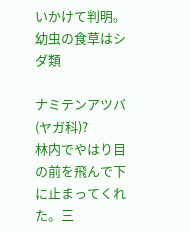いかけて判明。幼虫の食草はシダ類

ナミテンアツバ(ヤガ科)?
林内でやはり目の前を飛んで下に止まってくれた。三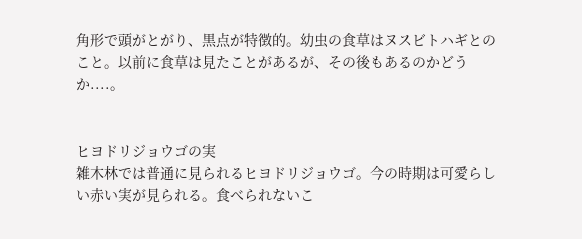角形で頭がとがり、黒点が特徴的。幼虫の食草はヌスビトハギとのこと。以前に食草は見たことがあるが、その後もあるのかどうか....。


ヒヨドリジョウゴの実
雑木林では普通に見られるヒヨドリジョウゴ。今の時期は可愛らしい赤い実が見られる。食べられないこ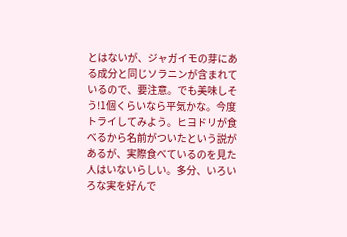とはないが、ジャガイモの芽にある成分と同じソラニンが含まれているので、要注意。でも美味しそう!1個くらいなら平気かな。今度トライしてみよう。ヒヨドリが食べるから名前がついたという説があるが、実際食べているのを見た人はいないらしい。多分、いろいろな実を好んで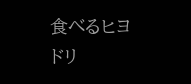食べるヒヨドリ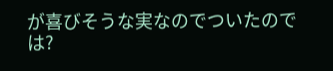が喜びそうな実なのでついたのでは?